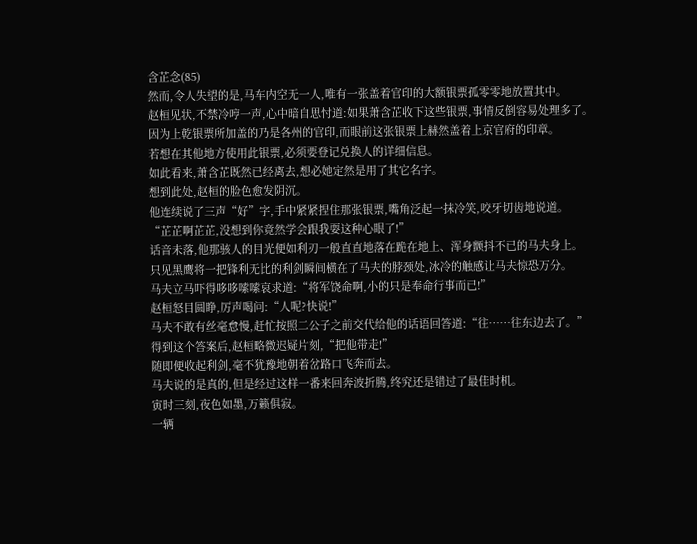含芷念(85)
然而,令人失望的是,马车内空无一人,唯有一张盖着官印的大额银票孤零零地放置其中。
赵桓见状,不禁冷哼一声,心中暗自思忖道:如果萧含芷收下这些银票,事情反倒容易处理多了。
因为上乾银票所加盖的乃是各州的官印,而眼前这张银票上赫然盖着上京官府的印章。
若想在其他地方使用此银票,必须要登记兑换人的详细信息。
如此看来,萧含芷既然已经离去,想必她定然是用了其它名字。
想到此处,赵桓的脸色愈发阴沉。
他连续说了三声“好”字,手中紧紧捏住那张银票,嘴角泛起一抹冷笑,咬牙切齿地说道。
“芷芷啊芷芷,没想到你竟然学会跟我耍这种心眼了!”
话音未落,他那骇人的目光便如利刃一般直直地落在跪在地上、浑身颤抖不已的马夫身上。
只见黑鹰将一把锋利无比的利剑瞬间横在了马夫的脖颈处,冰冷的触感让马夫惊恐万分。
马夫立马吓得哆哆嗦嗦哀求道:“将军饶命啊,小的只是奉命行事而已!”
赵桓怒目圆睁,厉声喝问:“人呢?快说!”
马夫不敢有丝毫怠慢,赶忙按照二公子之前交代给他的话语回答道:“往……往东边去了。”
得到这个答案后,赵桓略微迟疑片刻,“把他带走!”
随即便收起利剑,毫不犹豫地朝着岔路口飞奔而去。
马夫说的是真的,但是经过这样一番来回奔波折腾,终究还是错过了最佳时机。
寅时三刻,夜色如墨,万籁俱寂。
一辆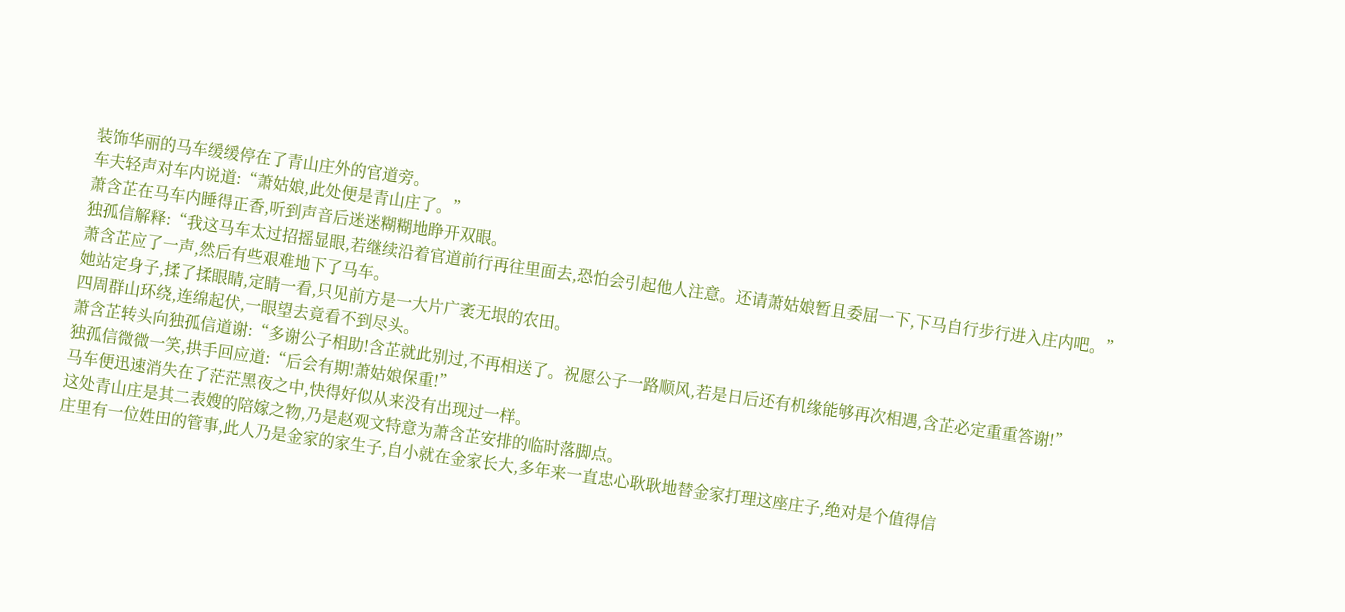装饰华丽的马车缓缓停在了青山庄外的官道旁。
车夫轻声对车内说道:“萧姑娘,此处便是青山庄了。”
萧含芷在马车内睡得正香,听到声音后迷迷糊糊地睁开双眼。
独孤信解释:“我这马车太过招摇显眼,若继续沿着官道前行再往里面去,恐怕会引起他人注意。还请萧姑娘暂且委屈一下,下马自行步行进入庄内吧。”
萧含芷应了一声,然后有些艰难地下了马车。
她站定身子,揉了揉眼睛,定睛一看,只见前方是一大片广袤无垠的农田。
四周群山环绕,连绵起伏,一眼望去竟看不到尽头。
萧含芷转头向独孤信道谢:“多谢公子相助!含芷就此别过,不再相送了。祝愿公子一路顺风,若是日后还有机缘能够再次相遇,含芷必定重重答谢!”
独孤信微微一笑,拱手回应道:“后会有期!萧姑娘保重!”
马车便迅速消失在了茫茫黑夜之中,快得好似从来没有出现过一样。
这处青山庄是其二表嫂的陪嫁之物,乃是赵观文特意为萧含芷安排的临时落脚点。
庄里有一位姓田的管事,此人乃是金家的家生子,自小就在金家长大,多年来一直忠心耿耿地替金家打理这座庄子,绝对是个值得信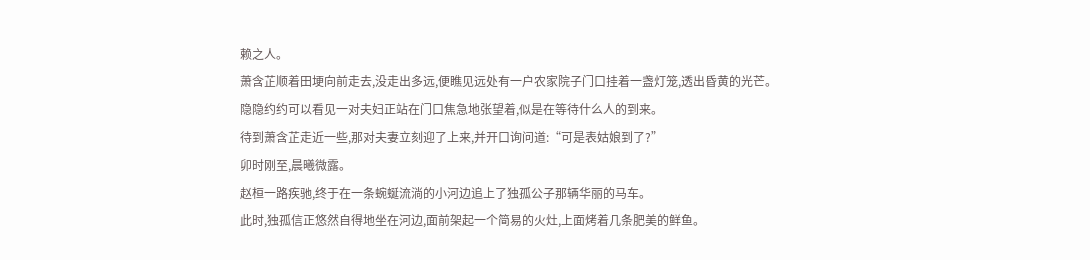赖之人。
萧含芷顺着田埂向前走去,没走出多远,便瞧见远处有一户农家院子门口挂着一盏灯笼,透出昏黄的光芒。
隐隐约约可以看见一对夫妇正站在门口焦急地张望着,似是在等待什么人的到来。
待到萧含芷走近一些,那对夫妻立刻迎了上来,并开口询问道:“可是表姑娘到了?”
卯时刚至,晨曦微露。
赵桓一路疾驰,终于在一条蜿蜒流淌的小河边追上了独孤公子那辆华丽的马车。
此时,独孤信正悠然自得地坐在河边,面前架起一个简易的火灶,上面烤着几条肥美的鲜鱼。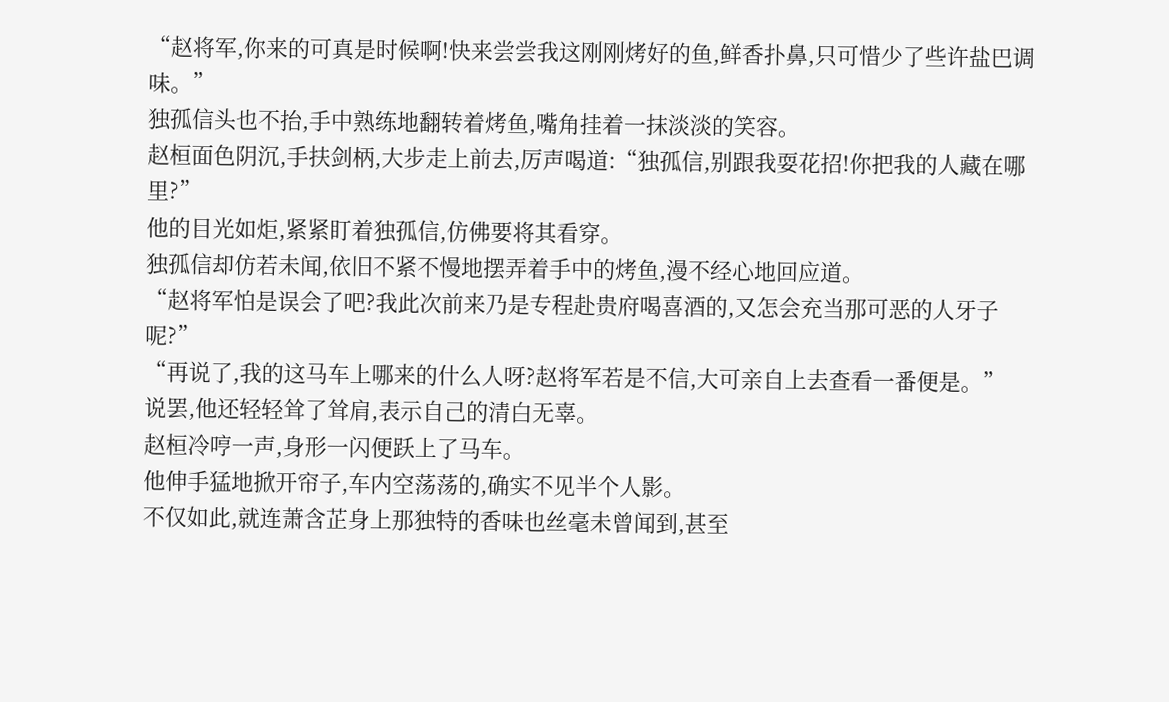“赵将军,你来的可真是时候啊!快来尝尝我这刚刚烤好的鱼,鲜香扑鼻,只可惜少了些许盐巴调味。”
独孤信头也不抬,手中熟练地翻转着烤鱼,嘴角挂着一抹淡淡的笑容。
赵桓面色阴沉,手扶剑柄,大步走上前去,厉声喝道:“独孤信,别跟我耍花招!你把我的人藏在哪里?”
他的目光如炬,紧紧盯着独孤信,仿佛要将其看穿。
独孤信却仿若未闻,依旧不紧不慢地摆弄着手中的烤鱼,漫不经心地回应道。
“赵将军怕是误会了吧?我此次前来乃是专程赴贵府喝喜酒的,又怎会充当那可恶的人牙子呢?”
“再说了,我的这马车上哪来的什么人呀?赵将军若是不信,大可亲自上去查看一番便是。”
说罢,他还轻轻耸了耸肩,表示自己的清白无辜。
赵桓冷哼一声,身形一闪便跃上了马车。
他伸手猛地掀开帘子,车内空荡荡的,确实不见半个人影。
不仅如此,就连萧含芷身上那独特的香味也丝毫未曾闻到,甚至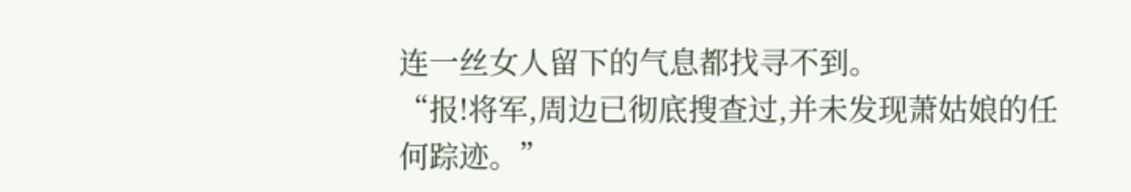连一丝女人留下的气息都找寻不到。
“报!将军,周边已彻底搜查过,并未发现萧姑娘的任何踪迹。”